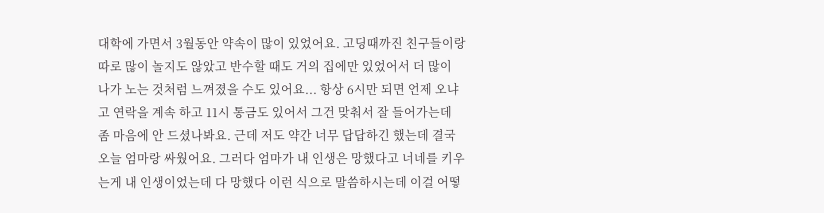대학에 가면서 3월동안 약속이 많이 있었어요. 고딩때까진 친구들이랑 따로 많이 놀지도 않았고 반수할 때도 거의 집에만 있었어서 더 많이 나가 노는 것처럼 느껴졌을 수도 있어요... 항상 6시만 되면 언제 오냐고 연락을 계속 하고 11시 통금도 있어서 그건 맞춰서 잘 들어가는데 좀 마음에 안 드셨나봐요. 근데 저도 약간 너무 답답하긴 했는데 결국
오늘 엄마랑 싸웠어요. 그러다 엄마가 내 인생은 망했다고 너네를 키우는게 내 인생이었는데 다 망했다 이런 식으로 말씀하시는데 이걸 어떻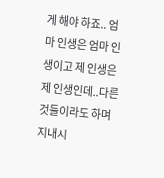게 해야 하죠.. 엄마 인생은 엄마 인생이고 제 인생은 제 인생인데..다른 것들이라도 하며 지내시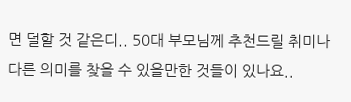면 덜할 것 같은디.. 50대 부모님께 추천드릴 취미나 다른 의미를 찾을 수 있을만한 것들이 있나요..